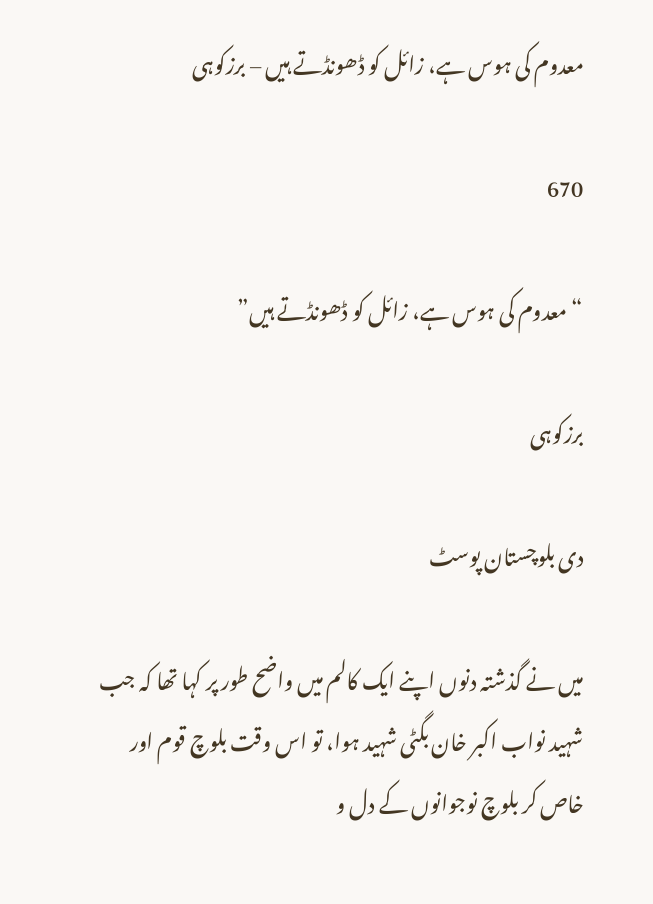معدوم کی ہوس ہے، زائل کو ڈھونڈتے ہیں – برزکوہی

670

“معدوم کی ہوس ہے، زائل کو ڈھونڈتے ہیں”

برزکوہی

دی بلوچستان پوسٹ

میں نے گذشتہ دنوں اپنے ایک کالم میں واضح طور پر کہا تھا کہ جب شہید نواب اکبر خان بگٹی شہید ہوا، تو اس وقت بلوچ قوم اور خاص کر بلوچ نوجوانوں کے دل و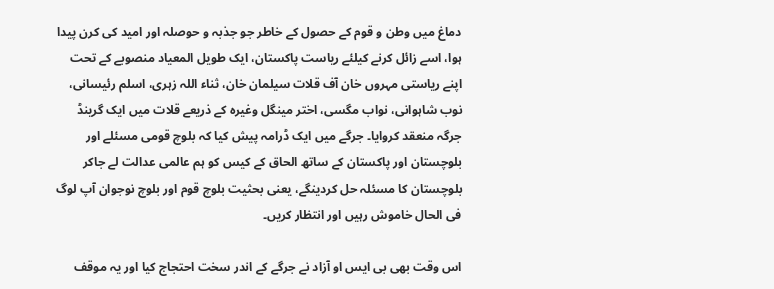دماغ میں وطن و قوم کے حصول کے خاطر جو جذبہ و حوصلہ اور امید کی کرن پیدا ہوا، اسے زائل کرنے کیلئے ریاست پاکستان، ایک طویل المعیاد منصوبے کے تحت اپنے ریاستی مہروں خان آف قلات سیلمان خان، ثناء اللہ زہری، اسلم رئیسانی، نوب شاہوانی، نواب مگسی، اختر مینگل وغیرہ کے ذریعے قلات میں ایک گرینڈ جرگہ منعقد کروایا۔ جرگے میں ایک ڈرامہ پیش کیا کہ بلوچ قومی مسئلے اور بلوچستان اور پاکستان کے ساتھ الحاق کے کیس کو ہم عالمی عدالت لے جاکر بلوچستان کا مسئلہ حل کردینگے، یعنی بحثیت بلوچ قوم اور بلوچ نوجوان آپ لوگ فی الحال خاموش رہیں اور انتظار کریں۔

اس وقت بھی بی ایس او آزاد نے جرگے کے اندر سخت احتجاج کیا اور یہ موقف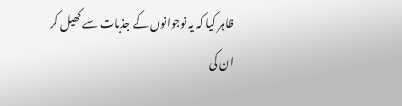ظاہر کیا کہ یہ نوجوانوں کے جذبات سے کھیل کر ان کی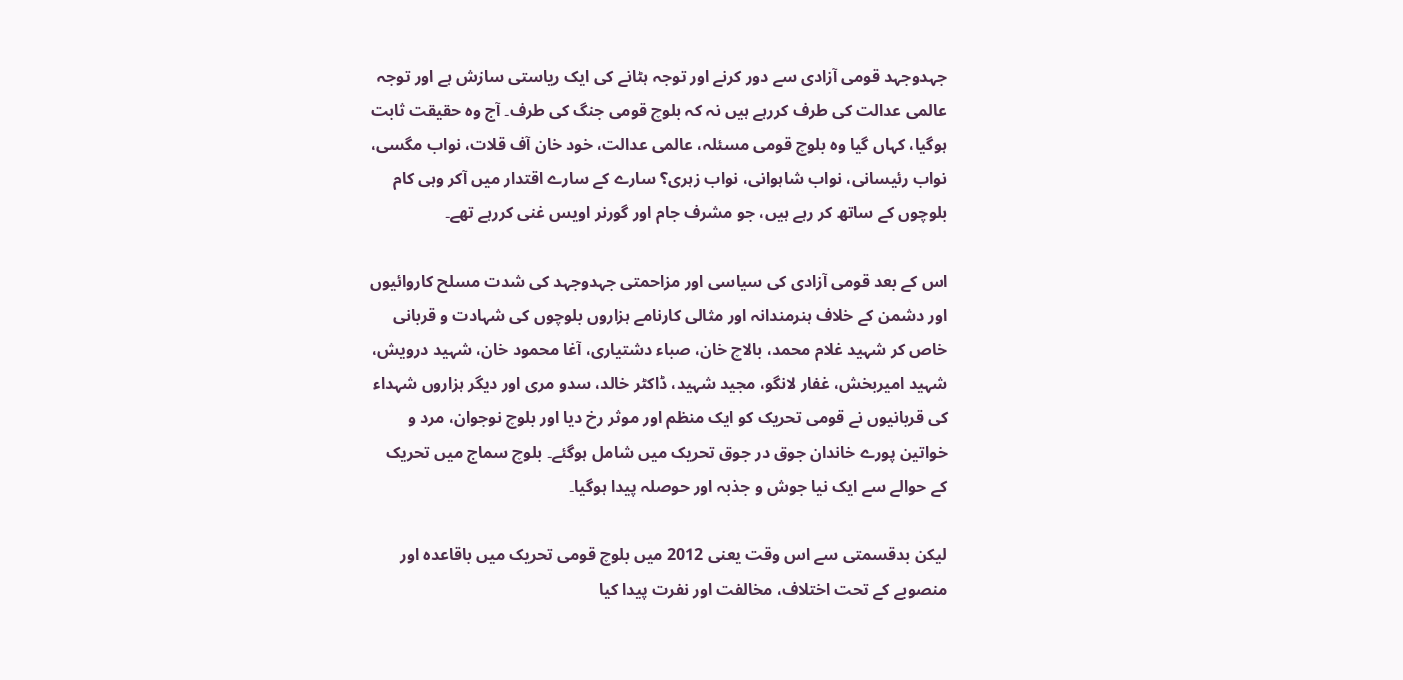جہدوجہد قومی آزادی سے دور کرنے اور توجہ ہٹانے کی ایک ریاستی سازش ہے اور توجہ عالمی عدالت کی طرف کررہے ہیں نہ کہ بلوچ قومی جنگ کی طرف۔ آج وہ حقیقت ثابت ہوگیا، کہاں گیا وہ بلوچ قومی مسئلہ، عالمی عدالت، خود خان آف قلات، نواب مگسی، نواب رئیسانی، نواب شاہوانی، نواب زہری؟ سارے کے سارے اقتدار میں آکر وہی کام بلوچوں کے ساتھ کر رہے ہیں، جو مشرف جام اور گورنر اویس غنی کررہے تھے۔

اس کے بعد قومی آزادی کی سیاسی اور مزاحمتی جہدوجہد کی شدت مسلح کاروائیوں اور دشمن کے خلاف ہنرمندانہ اور مثالی کارنامے ہزاروں بلوچوں کی شہادت و قربانی خاص کر شہید غلام محمد، بالاچ خان، صباء دشتیاری، آغا محمود خان، شہید درویش، شہید امیربخش، غفار لانگو، مجید شہید، ڈاکٹر خالد، سدو مری اور دیگر ہزاروں شہداء کی قربانیوں نے قومی تحریک کو ایک منظم اور موثر رخ دیا اور بلوچ نوجوان، مرد و خواتین پورے خاندان جوق در جوق تحریک میں شامل ہوگئے۔ بلوچ سماج میں تحریک کے حوالے سے ایک نیا جوش و جذبہ اور حوصلہ پیدا ہوگیا۔

لیکن بدقسمتی سے اس وقت یعنی 2012 میں بلوچ قومی تحریک میں باقاعدہ اور منصوبے کے تحت اختلاف، مخالفت اور نفرت پیدا کیا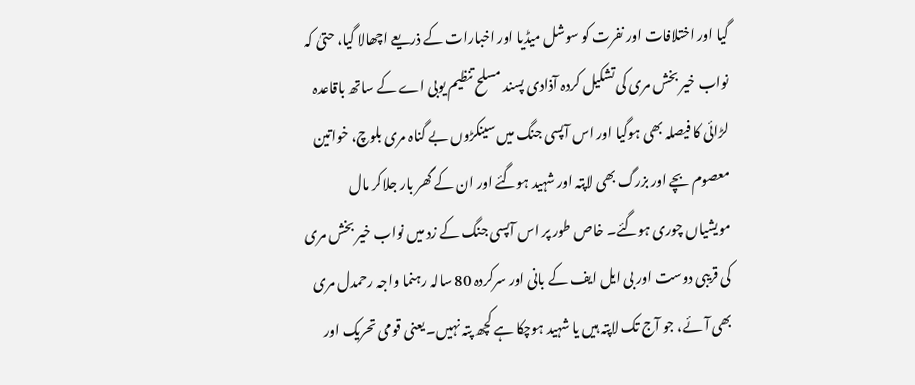گیا اور اختلافات اور نفرت کو سوشل میڈیا اور اخبارات کے ذریعے اچھالا گیا، حتیٰ کہ نواب خیر بخش مری کی تشکیل کردہ آذادی پسند مسلح تنظیم یوبی اے کے ساتھ باقاعدہ لڑائی کا فیصلہ بھی ہوگیا اور اس آپسی جنگ میں سینکڑوں بے گناہ مری بلوچ، خواتین معصوم بچے اور بزرگ بھی لاپتہ اور شہید ہوگئے اور ان کے گھر بار جلاکر مال مویشیاں چوری ہوگئے۔ خاص طور پر اس آپسی جنگ کے زد میں نواب خیر بخش مری کی قریبی دوست اور بی ایل ایف کے بانی اور سرکردہ 80 سالہ رہنما واجہ رحمدل مری بھی آئے، جو آج تک لاپتہ ہیں یا شہید ہوچکا ہے کچھ پتہ نہیں۔ یعنی قومی تحریک اور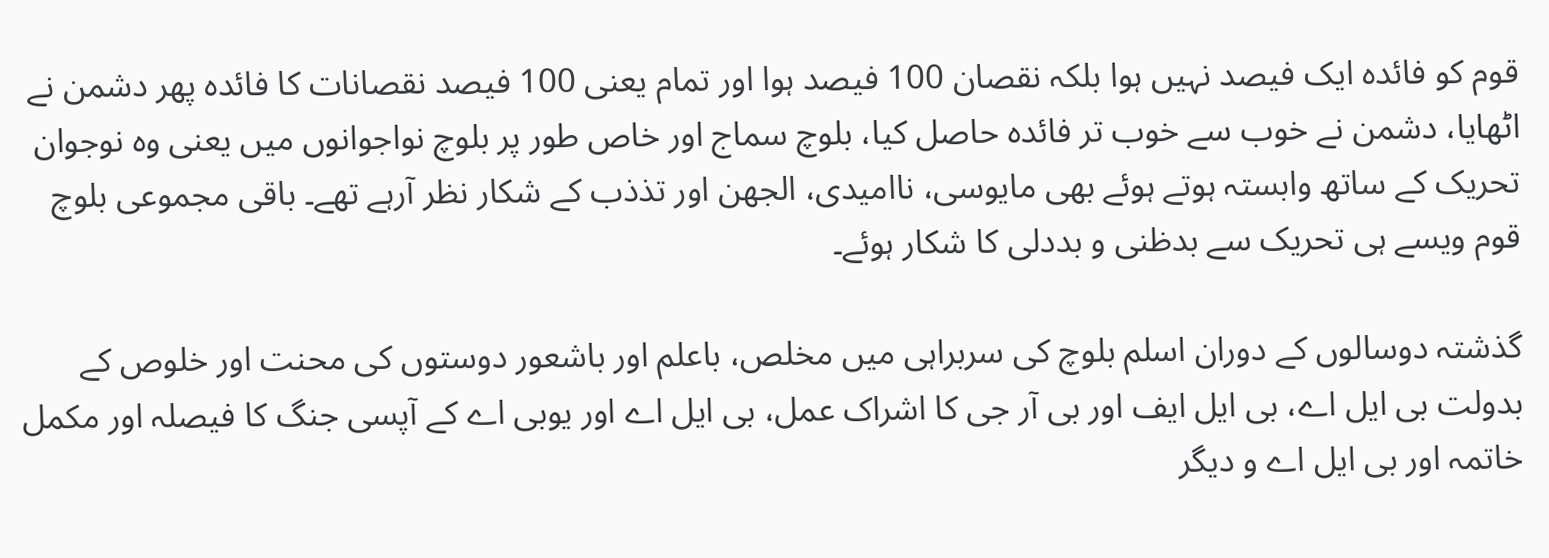قوم کو فائدہ ایک فیصد نہیں ہوا بلکہ نقصان 100 فیصد ہوا اور تمام یعنی 100 فیصد نقصانات کا فائدہ پھر دشمن نے اٹھایا، دشمن نے خوب سے خوب تر فائدہ حاصل کیا، بلوچ سماج اور خاص طور پر بلوچ نواجوانوں میں یعنی وہ نوجوان تحریک کے ساتھ وابستہ ہوتے ہوئے بھی مایوسی، ناامیدی، الجھن اور تذذب کے شکار نظر آرہے تھے۔ باقی مجموعی بلوچ قوم ویسے ہی تحریک سے بدظنی و بددلی کا شکار ہوئے۔

گذشتہ دوسالوں کے دوران اسلم بلوچ کی سربراہی میں مخلص، باعلم اور باشعور دوستوں کی محنت اور خلوص کے بدولت بی ایل اے، بی ایل ایف اور بی آر جی کا اشراک عمل، بی ایل اے اور یوبی اے کے آپسی جنگ کا فیصلہ اور مکمل خاتمہ اور بی ایل اے و دیگر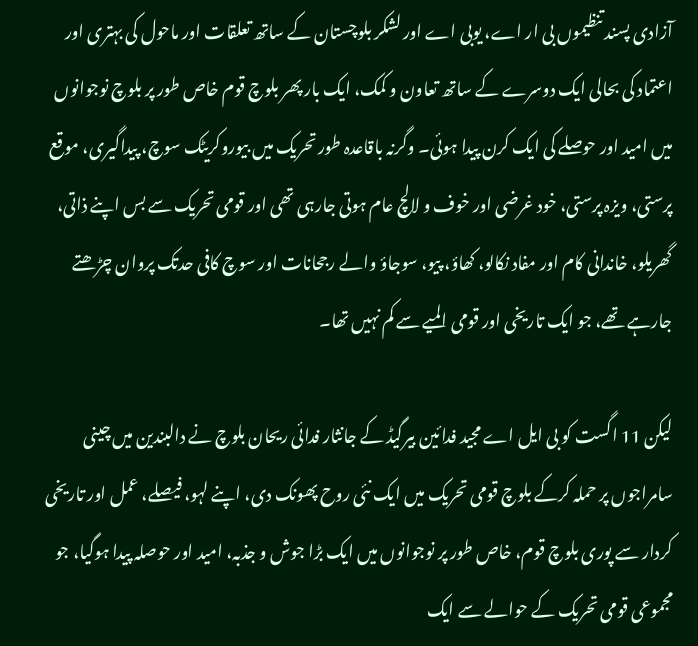آزادی پسند تنظیموں بی ار اے، یوبی اے اور لشکر بلوچستان کے ساتھ تعلقات اور ماحول کی بہتری اور اعتماد کی بحالی ایک دوسرے کے ساتھ تعاون و کمک، ایک بار پھر بلوچ قوم خاص طور پر بلوچ نوجوانوں میں امید اور حوصلے کی ایک کرن پیدا ہوئی۔ وگرنہ باقاعدہ طور تحریک میں بیوروکریٹک سوچ، پیداگیری، موقع پرستی، ویزہ پرستی، خود غرضی اور خوف و لالچ عام ہوتی جارہی تھی اور قومی تحریک سے بس اپنے ذاتی، گھریلو، خاندانی کام اور مفاد نکالو، کھاؤ، پیو، سوجاؤ والے رجحانات اور سوچ کافی حدتک پروان چڑھتے جارہے تھے، جو ایک تاریخی اور قومی المیے سے کم نہیں تھا۔

لیکن 11 اگست کو بی ایل اے مجید فدائین بیرگیڈ کے جانثار فدائی ریحان بلوچ نے دالبندین میں چینی سامراجوں پر حملہ کرکے بلوچ قومی تحریک میں ایک نئی روح پھونک دی، اپنے لہو، فیصلے، عمل اور تاریخی کردار سے پوری بلوچ قوم، خاص طور پر نوجوانوں میں ایک بڑا جوش و جذبہ، امید اور حوصلہ پیدا ہوگیا، جو مجموعی قومی تحریک کے حوالے سے ایک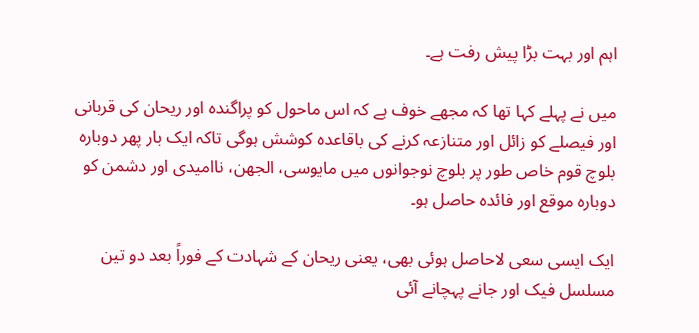اہم اور بہت بڑا پیش رفت ہے۔

میں نے پہلے کہا تھا کہ مجھے خوف ہے کہ اس ماحول کو پراگندہ اور ریحان کی قربانی اور فیصلے کو زائل اور متنازعہ کرنے کی باقاعدہ کوشش ہوگی تاکہ ایک بار پھر دوبارہ بلوچ قوم خاص طور پر بلوچ نوجوانوں میں مایوسی، الجھن، ناامیدی اور دشمن کو دوبارہ موقع اور فائدہ حاصل ہو۔

ایک ایسی سعی لاحاصل ہوئی بھی، یعنی ریحان کے شہادت کے فوراً بعد دو تین مسلسل فیک اور جانے پہچانے آئی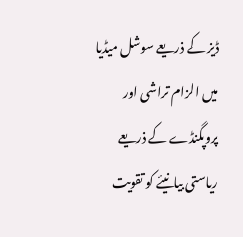ڈیز کے ذریعے سوشل میڈیا میں الزام تراشی اور پروپگنڈے کے ذریعے ریاستی بیانیئے کو تقویت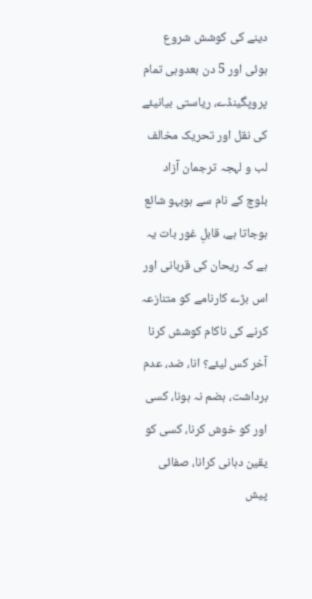دینے کی کوشش شروع ہوئی اور 5 دن بعدوہی تمام پروپگینڈے، ریاستی بیانیئے کی نقل اور تحریک مخالف لب و لہجہ ترجمان آزاد بلوچ کے نام سے ہوبہو شائع ہوجاتا ہے، قابلِ غور بات یہ ہے کہ ریحان کی قربانی اور اس بڑے کارنامے کو متنازعہ کرنے کی ناکام کوشش کرنا آخر کس لیئے؟ انا، ضد، عدم برداشت، ہضم نہ ہونا، کسی اور کو خوش کرنا، کسی کو یقین دہانی کرانا، صفائی پیش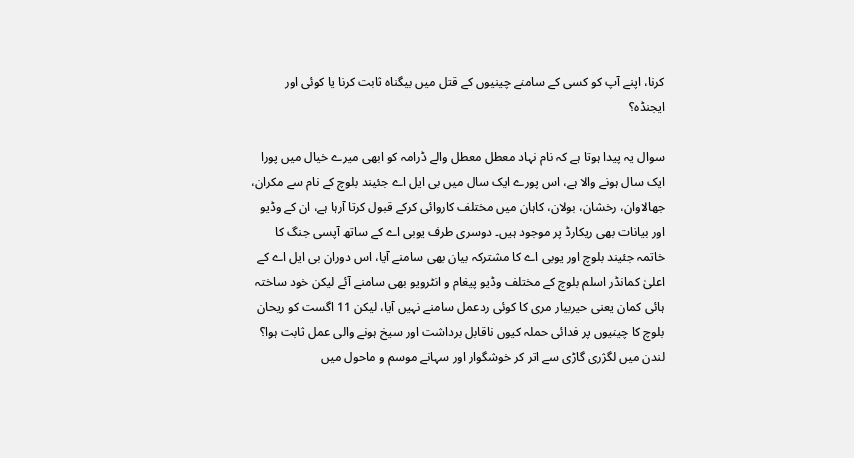کرنا، اپنے آپ کو کسی کے سامنے چینیوں کے قتل میں بیگناہ ثابت کرنا یا کوئی اور ایجنڈہ؟

سوال یہ پیدا ہوتا ہے کہ نام نہاد معطل معطل والے ڈرامہ کو ابھی میرے خیال میں پورا ایک سال ہونے والا ہے، اس پورے ایک سال میں بی ایل اے جئیند بلوچ کے نام سے مکران، جھالاوان، رخشان، بولان، کاہان میں مختلف کاروائی کرکے قبول کرتا آرہا ہے، ان کے وڈیو اور بیانات بھی ریکارڈ پر موجود ہیں۔ دوسری طرف یوبی اے کے ساتھ آپسی جنگ کا خاتمہ جئیند بلوچ اور یوبی اے کا مشترکہ بیان بھی سامنے آیا، اس دوران بی ایل اے کے اعلیٰ کمانڈر اسلم بلوچ کے مختلف وڈیو پیغام و انٹرویو بھی سامنے آئے لیکن خود ساختہ ہائی کمان یعنی حیربیار مری کا کوئی ردعمل سامنے نہیں آیا، لیکن 11 اگست کو ریحان بلوچ کا چینیوں پر فدائی حملہ کیوں ناقابل برداشت اور سیخ ہونے والی عمل ثابت ہوا؟ لندن میں لگژری گاڑی سے اتر کر خوشگوار اور سہانے موسم و ماحول میں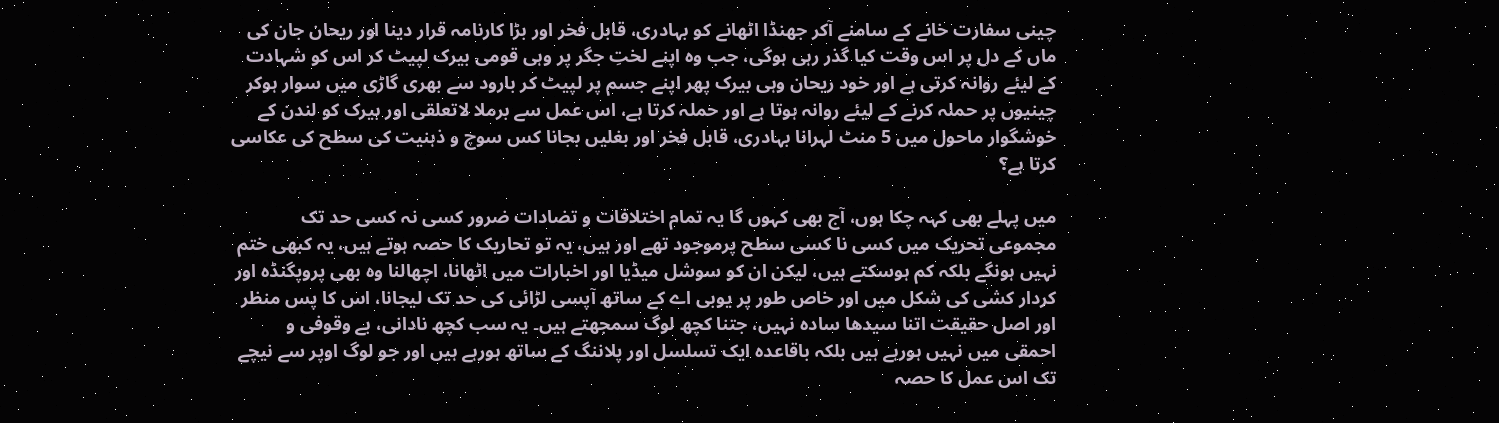چینی سفارت خانے کے سامنے آکر جھنڈا اٹھانے کو بہادری، قابل فخر اور بڑا کارنامہ قرار دینا اور ریحان جان کی ماں کے دل پر اس وقت کیا گذر رہی ہوگی، جب وہ اپنے لختِ جگر پر وہی قومی بیرک لپیٹ کر اس کو شہادت کے لیئے روانہ کرتی ہے اور خود ریحان وہی بیرک پھر اپنے جسم پر لپیٹ کر بارود سے بھری گاڑی میں سوار ہوکر چینیوں پر حملہ کرنے کے لیئے روانہ ہوتا ہے اور حملہ کرتا ہے، اس عمل سے برملا لاتعلقی اور بیرک کو لندن کے خوشگوار ماحول میں 5 منٹ لہرانا بہادری، قابل فخر اور بغلیں بجانا کس سوچ و ذہنیت کی سطح کی عکاسی کرتا ہے؟

میں پہلے بھی کہہ چکا ہوں، آج بھی کہوں گا یہ تمام اختلافات و تضادات ضرور کسی نہ کسی حد تک مجموعی تحریک میں کسی نا کسی سطح پرموجود تھے اور ہیں، یہ تو تحاریک کا حصہ ہوتے ہیں، یہ کبھی ختم نہیں ہونگے بلکہ کم ہوسکتے ہیں، لیکن ان کو سوشل میڈیا اور اخبارات میں اٹھانا، اچھالنا وہ بھی پروپگنڈہ اور کردار کشی کی شکل میں اور خاص طور پر یوبی اے کے ساتھ آپسی لڑائی کی حد تک لیجانا، اس کا پس منظر اور اصل حقیقت اتنا سیدھا سادہ نہیں، جتنا کچھ لوگ سمجھتے ہیں۔ یہ سب کچھ نادانی، بے وقوفی و احمقی میں نہیں ہورہے ہیں بلکہ باقاعدہ ایک تسلسل اور پلاننگ کے ساتھ ہورہے ہیں اور جو لوگ اوپر سے نیچے تک اس عمل کا حصہ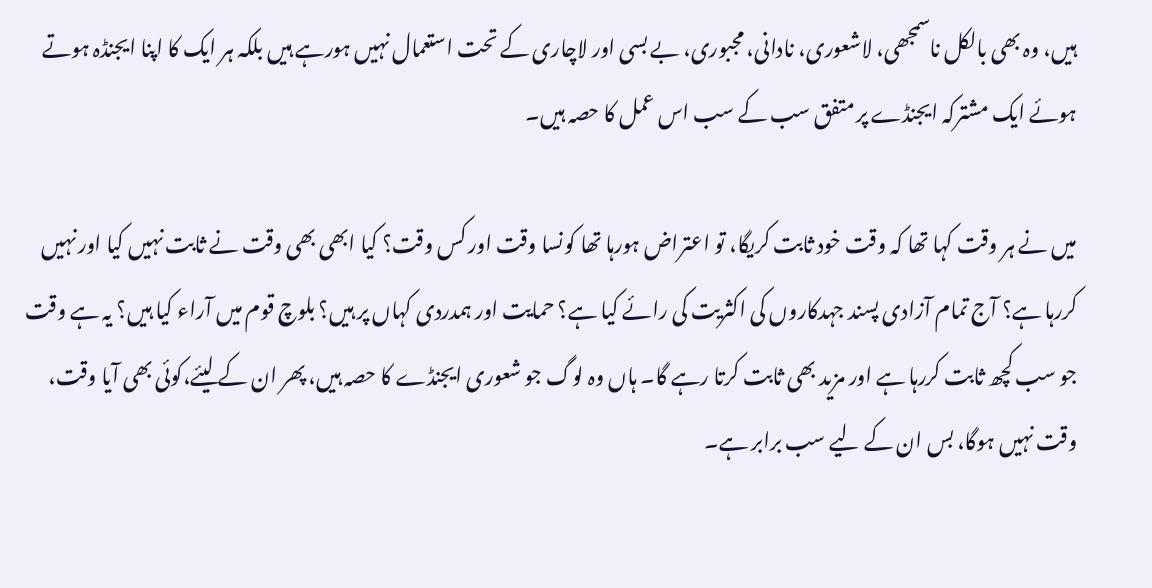ہیں، وہ بھی بالکل ناسمجھی، لاشعوری، نادانی، مجبوری، بے بسی اور لاچاری کے تحت استعمال نہیں ہورہے ہیں بلکہ ہر ایک کا اپنا ایجنڈہ ہوتے ہوئے ایک مشترکہ ایجنڈے پر متفق سب کے سب اس عمل کا حصہ ہیں۔

میں نے ہر وقت کہا تھا کہ وقت خود ثابت کریگا، تو اعتراض ہورہا تھا کونسا وقت اور کس وقت؟ کیا ابھی بھی وقت نے ثابت نہیں کیا اور نہیں کررہا ہے؟ آج تمام آزادی پسند جہدکاروں کی اکثریت کی رائے کیا ہے؟ حمایت اور ہمدردی کہاں پر ہیں؟ بلوچ قوم میں آراء کیا ہیں؟ یہ ہے وقت جو سب کچھ ثابت کررہا ہے اور مزید بھی ثابت کرتا رہے گا۔ ہاں وہ لوگ جو شعوری ایجنڈے کا حصہ ہیں، پھر ان کے لیئے،کوئی بھی آیا وقت، وقت نہیں ہوگا، بس ان کے لیے سب برابر ہے۔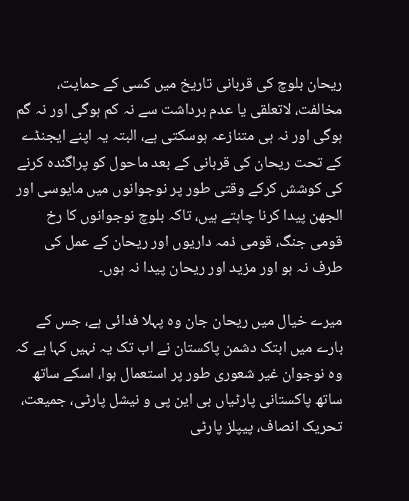ریحان بلوچ کی قربانی تاریخ میں کسی کے حمایت، مخالفت، لاتعلقی یا عدم برداشت سے نہ کم ہوگی اور نہ گم ہوگی اور نہ ہی متنازعہ ہوسکتی ہے، البتہ یہ اپنے ایجنڈے کے تحت ریحان کی قربانی کے بعد ماحول کو پراگندہ کرنے کی کوشش کرکے وقتی طور پر نوجوانوں میں مایوسی اور الجھن پیدا کرنا چاہتے ہیں، تاکہ بلوچ نوجوانوں کا رخ قومی جنگ، قومی ذمہ داریوں اور ریحان کے عمل کی طرف نہ ہو اور مزید اور ریحان پیدا نہ ہوں۔

میرے خیال میں ریحان جان وہ پہلا فدائی ہے، جس کے بارے میں ابتک دشمن پاکستان نے اب تک یہ نہیں کہا ہے کہ وہ نوجوان غیر شعوری طور پر استعمال ہوا، اسکے ساتھ ساتھ پاکستانی پارٹیاں بی این پی و نیشل پارٹی، جمیعت، تحریک انصاف، پیپلز پارٹی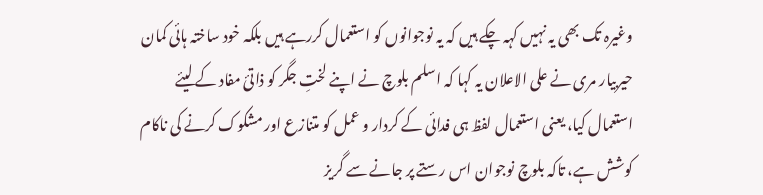وغیرہ تک بھی یہ نہیں کہہ چکے ہیں کہ یہ نوجوانوں کو استعمال کررہے ہیں بلکہ خود ساختہ ہائی کمان حیربیار مری نے علی الاعلان یہ کہا کہ اسلم بلوچ نے اپنے لختِ جگر کو ذاتئ مفاد کے لیئے استعمال کیا، یعنی استعمال لفظ ہی فدائی کے کردار و عمل کو متنازع اور مشکوک کرنے کی ناکام کوشش ہے، تاکہ بلوچ نوجوان اس رستے پر جانے سے گریز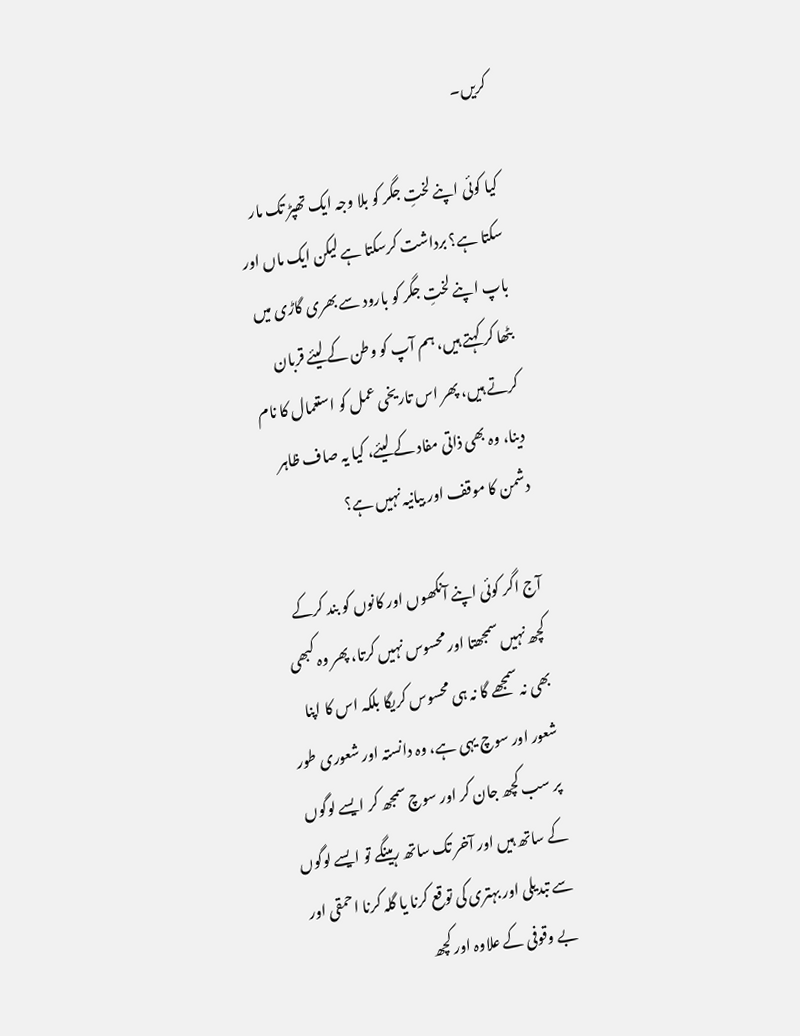کریں۔

کیا کوئی اپنے لختِ جگر کو بلا وجہ ایک تھپڑ تک مار سکتا ہے؟ برداشت کرسکتا ہے لیکن ایک ماں اور باپ اپنے لختِ جگر کو بارود سے بھری گاڑی میں بٹھا کر کہتے ہیں، ہم آپ کو وطن کے لیئے قربان کرتے ہیں، پھر اس تاریخی عمل کو استعمال کا نام دینا، وہ بھی ذاتی مفاد کے لیئے، کیا یہ صاف ظاہر دشمن کا موقف اور بیانیہ نہیں ہے؟

آج اگر کوئی اپنے آنکھوں اور کانوں کو بند کرکے کچھ نہیں سمجھتا اور محسوس نہیں کرتا، پھر وہ کبھی بھی نہ سمجھے گا نہ ہی محسوس کریگا بلکہ اس کا اپنا شعور اور سوچ یہی ہے، وہ دانستہ اور شعوری طور پر سب کچھ جان کر اور سوچ سمجھ کر ایسے لوگوں کے ساتھ ہیں اور آخر تک ساتھ رہینگے تو ایسے لوگوں سے تبدیلی اور بہتری کی توقع کرنا یا گلہ کرنا احمقی اور بے وقوفی کے علاوہ اور کچھ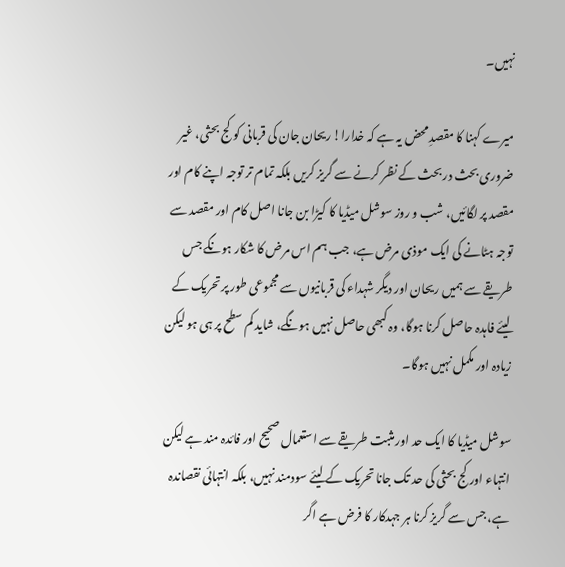نہیں۔

میرے کہنا کا مقصدِ محض یہ ہے کہ خدارا! ریحان جان کی قربانی کو کج بحثی، غیر ضروری بحث در بحث کے نظر کرنے سے گریز کریں بلکہ تمام تر توجہ اپنے کام اور مقصد پر لگائیں، شب و روز سوشل میڈیا کا کیڑا بن جانا اصل کام اور مقصد سے توجہ ہٹانے کی ایک موذی مرض ہے، جب ہم اس مرض کا شکار ہونگے جس طریقے سے ہمیں ریحان اور دیگر شہداء کی قربانیوں سے مجموعی طور پر تحریک کے لیئے فاہدہ حاصل کرنا ہوگا، وہ کبھی حاصل نہیں ہونگے، شاید کم سطح پر ہی ہو لیکن زیادہ اور مکمل نہیں ہوگا۔

سوشل میڈیا کا ایک حد اور مثبت طریقے سے استعمال صحیح اور فائدہ مند ہے لیکن انتہاء اور کج بحثی کی حد تک جانا تحریک کے لیئے سودمند نہیں، بلکہ انتہائی نقصاندہ ہے، جس سے گریز کرنا ہر جہدکار کا فرض ہے اگر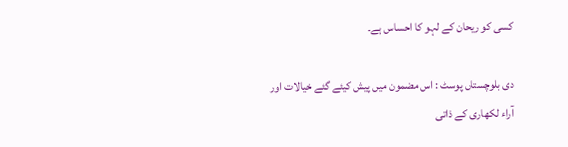کسی کو ریحان کے لہو کا احساس ہے۔

دی بلوچستاں پوسٹ : اس مضمون میں پیش کیئے گئے خیالات اور آراء لکھاری کے ذاتی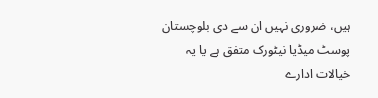ہیں، ضروری نہیں ان سے دی بلوچستان پوسٹ میڈیا نیٹورک متفق ہے یا یہ خیالات ادارے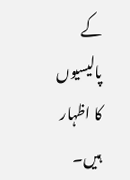کے پالیسیوں کا اظہار ہیں۔